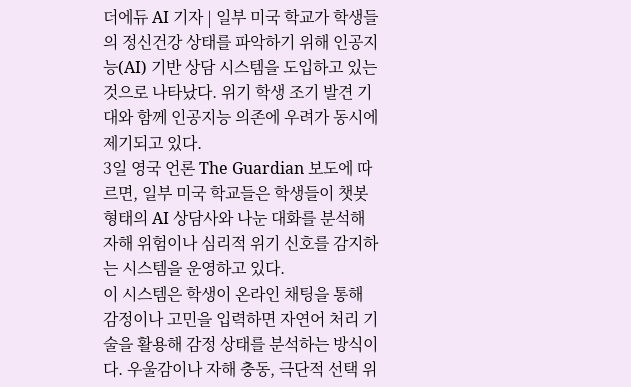더에듀 AI 기자 | 일부 미국 학교가 학생들의 정신건강 상태를 파악하기 위해 인공지능(AI) 기반 상담 시스템을 도입하고 있는 것으로 나타났다. 위기 학생 조기 발견 기대와 함께 인공지능 의존에 우려가 동시에 제기되고 있다.
3일 영국 언론 The Guardian 보도에 따르면, 일부 미국 학교들은 학생들이 챗봇 형태의 AI 상담사와 나눈 대화를 분석해 자해 위험이나 심리적 위기 신호를 감지하는 시스템을 운영하고 있다.
이 시스템은 학생이 온라인 채팅을 통해 감정이나 고민을 입력하면 자연어 처리 기술을 활용해 감정 상태를 분석하는 방식이다. 우울감이나 자해 충동, 극단적 선택 위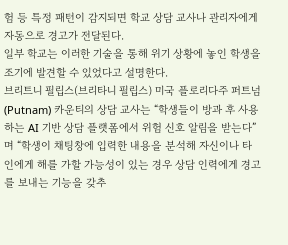험 등 특정 패턴이 감지되면 학교 상담 교사나 관리자에게 자동으로 경고가 전달된다.
일부 학교는 이러한 기술을 통해 위기 상황에 놓인 학생을 조기에 발견할 수 있었다고 설명한다.
브리트니 필립스(브리타니 필립스) 미국 플로리다주 퍼트넘(Putnam) 카운티의 상담 교사는 “학생들이 방과 후 사용하는 AI 기반 상담 플랫폼에서 위험 신호 알림을 받는다”며 “학생이 채팅창에 입력한 내용을 분석해 자신이나 타인에게 해를 가할 가능성이 있는 경우 상담 인력에게 경고를 보내는 기능을 갖추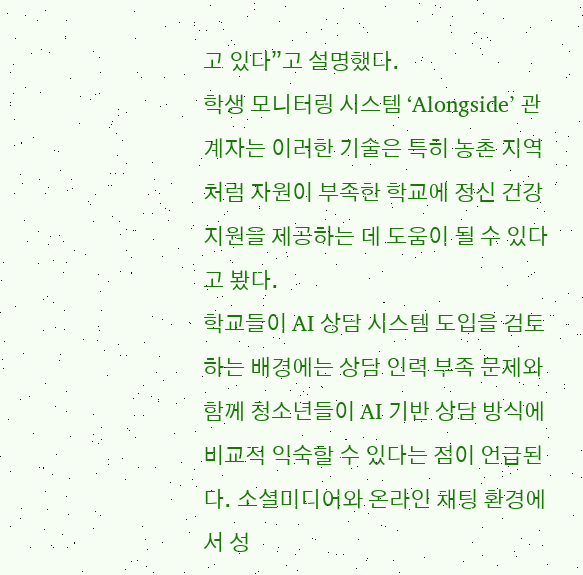고 있다”고 설명했다.
학생 모니터링 시스템 ‘Alongside’ 관계자는 이러한 기술은 특히 농촌 지역처럼 자원이 부족한 학교에 정신 건강 지원을 제공하는 데 도움이 될 수 있다고 봤다.
학교들이 AI 상담 시스템 도입을 검토하는 배경에는 상담 인력 부족 문제와 함께 청소년들이 AI 기반 상담 방식에 비교적 익숙할 수 있다는 점이 언급된다. 소셜미디어와 온라인 채팅 환경에서 성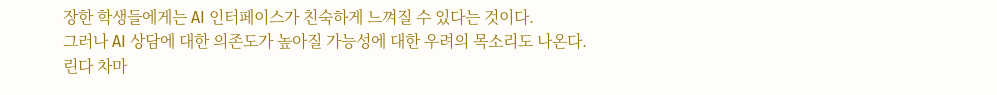장한 학생들에게는 AI 인터페이스가 친숙하게 느껴질 수 있다는 것이다.
그러나 AI 상담에 대한 의존도가 높아질 가능성에 대한 우려의 목소리도 나온다.
린다 차마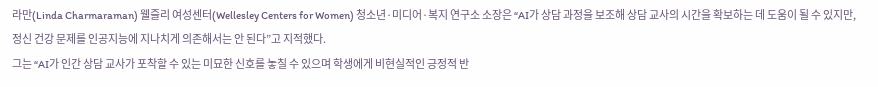라만(Linda Charmaraman) 웰즐리 여성센터(Wellesley Centers for Women) 청소년·미디어·복지 연구소 소장은 “AI가 상담 과정을 보조해 상담 교사의 시간을 확보하는 데 도움이 될 수 있지만, 정신 건강 문제를 인공지능에 지나치게 의존해서는 안 된다”고 지적했다.
그는 “AI가 인간 상담 교사가 포착할 수 있는 미묘한 신호를 놓칠 수 있으며 학생에게 비현실적인 긍정적 반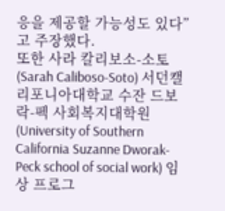응을 제공할 가능성도 있다”고 주장했다.
또한 사라 칼리보소‑소토(Sarah Caliboso-Soto) 서던캘리포니아대학교 수잔 드보락‑펙 사회복지대학원(University of Southern California Suzanne Dworak-Peck school of social work) 임상 프로그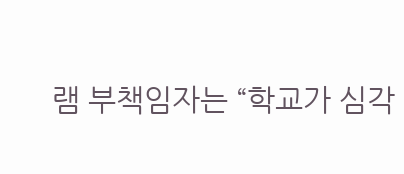램 부책임자는 “학교가 심각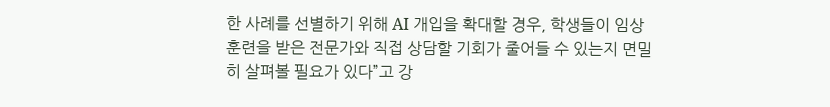한 사례를 선별하기 위해 AI 개입을 확대할 경우, 학생들이 임상 훈련을 받은 전문가와 직접 상담할 기회가 줄어들 수 있는지 면밀히 살펴볼 필요가 있다”고 강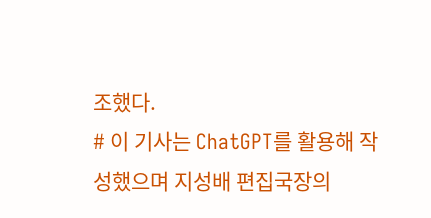조했다.
# 이 기사는 ChatGPT를 활용해 작성했으며 지성배 편집국장의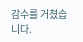감수를 거쳤습니다.